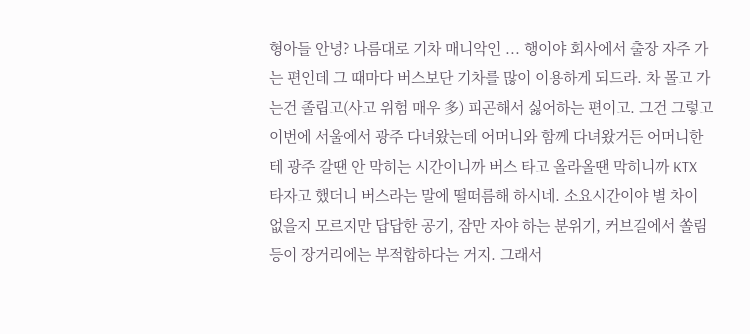형아들 안녕? 나름대로 기차 매니악인 ... 행이야 회사에서 출장 자주 가는 편인데 그 때마다 버스보단 기차를 많이 이용하게 되드라. 차 몰고 가는건 졸립고(사고 위험 매우 多) 피곤해서 싫어하는 편이고. 그건 그렇고 이번에 서울에서 광주 다녀왔는데 어머니와 함께 다녀왔거든 어머니한테 광주 갈땐 안 막히는 시간이니까 버스 타고 올라올땐 막히니까 KTX 타자고 했더니 버스라는 말에 떨떠름해 하시네. 소요시간이야 별 차이 없을지 모르지만 답답한 공기, 잠만 자야 하는 분위기, 커브길에서 쏠림 등이 장거리에는 부적합하다는 거지. 그래서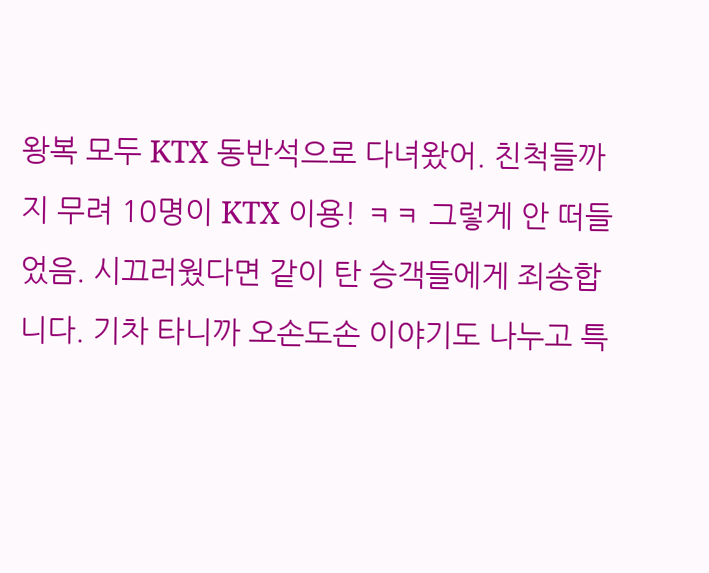왕복 모두 KTX 동반석으로 다녀왔어. 친척들까지 무려 10명이 KTX 이용! ㅋㅋ 그렇게 안 떠들었음. 시끄러웠다면 같이 탄 승객들에게 죄송합니다. 기차 타니까 오손도손 이야기도 나누고 특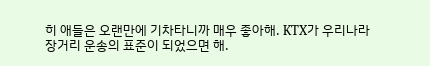히 애들은 오랜만에 기차타니까 매우 좋아해. KTX가 우리나라 장거리 운송의 표준이 되었으면 해.